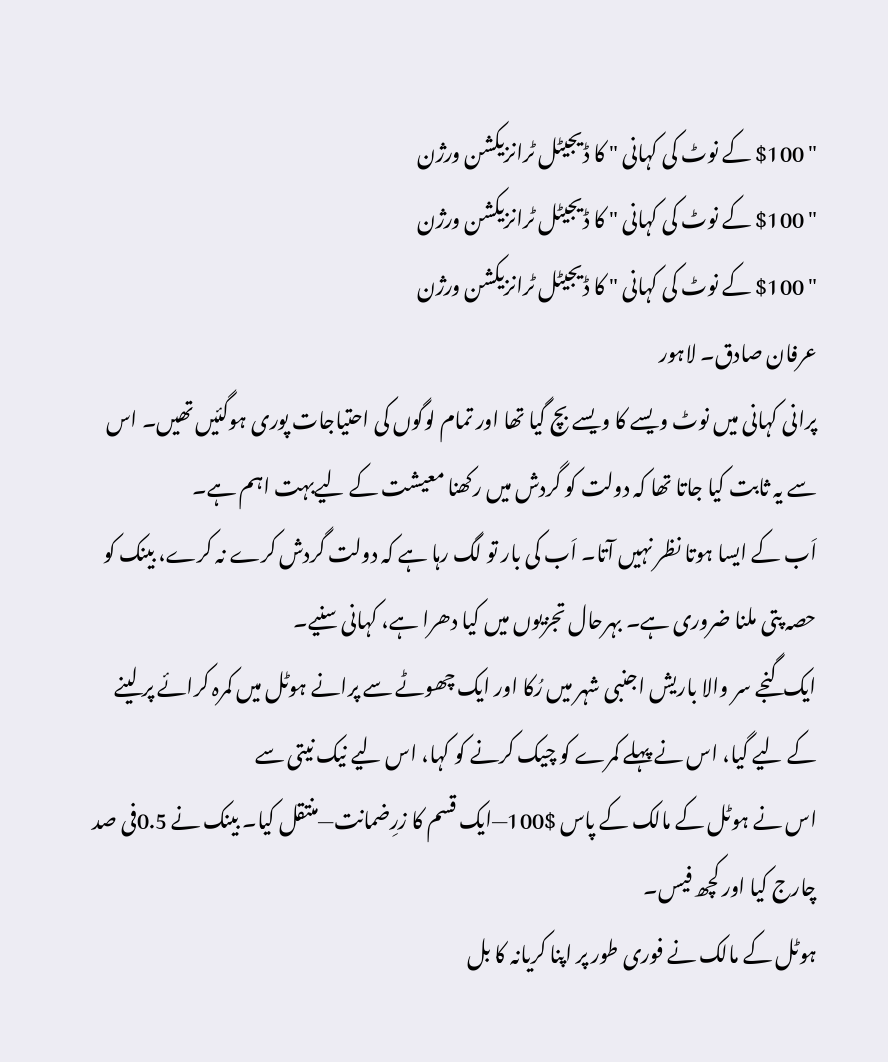" $100 کے نوٹ کی کہانی " کا ڈیجیٹل ٹرانزیکشن ورژن
" $100 کے نوٹ کی کہانی " کا ڈیجیٹل ٹرانزیکشن ورژن
" $100 کے نوٹ کی کہانی " کا ڈیجیٹل ٹرانزیکشن ورژن
عرفان صادق۔ لاہور
پرانی کہانی میں نوٹ ویسے کا ویسے بچ گیا تھا اور تمام لوگوں کی احتیاجات پوری ہوگئیں تھیں۔ اس سے یہ ثابت کیا جاتا تھا کہ دولت کو گردش میں رکھنا معیشت کے لیےبہت اہم ہے۔
اَب کے ایسا ہوتا نظر نہیں آتا۔ اَب کی بار تو لگ رہا ہے کہ دولت گردش کرے نہ کرے، بینک کو حصہ پتی ملنا ضروری ہے۔ بہرحال تجزیوں میں کیا دھرا ہے، کہانی سنیے۔
ایک گنجے سر والا باریش اجنبی شہر میں رُکا اور ایک چھوٹے سے پرانے ہوٹل میں کمرہ کرائے پر لینے کے لیے گیا، اس نے پہلے کمرے کو چیک کرنے کو کہا، اس لیے نیک نیتی سے
اس نے ہوٹل کے مالک کے پاس $100—ایک قسم کا زرِضمانت—منتقل کیا۔ بینک نے 0.5فی صد چارج کیا اور کچھ فیس۔
ہوٹل کے مالک نے فوری طور پر اپنا کریانہ کا بل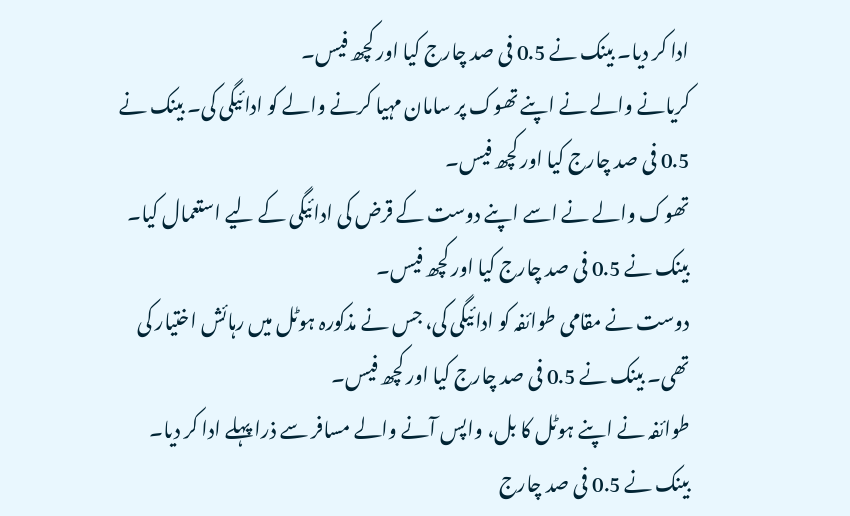ادا کر دیا۔ بینک نے 0.5 فی صد چارج کیا اور کچھ فیس۔
کریانے والے نے اپنے تھوک پر سامان مہیا کرنے والے کو ادائیگی کی۔ بینک نے 0.5 فی صد چارج کیا اور کچھ فیس۔
تھوک والے نے اسے اپنے دوست کے قرض کی ادائیگی کے لیے استعمال کیا۔ بینک نے 0.5 فی صد چارج کیا اور کچھ فیس۔
دوست نے مقامی طوائفہ کو ادائیگی کی، جس نے مذکورہ ہوٹل میں رہائش اختیار کی تھی۔ بینک نے 0.5 فی صد چارج کیا اور کچھ فیس۔
طوائفہ نے اپنے ہوٹل کا بل، واپس آنے والے مسافر سے ذرا پہلے ادا کر دیا۔ بینک نے 0.5 فی صد چارج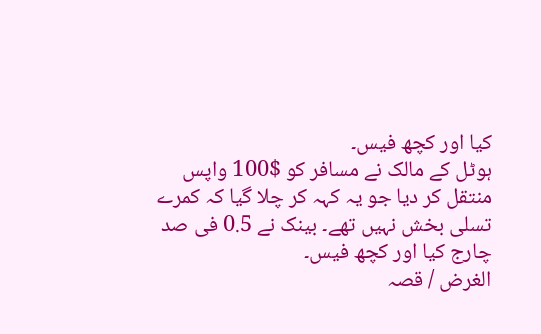کیا اور کچھ فیس۔
ہوٹل کے مالک نے مسافر کو $100 واپس منتقل کر دیا جو یہ کہہ کر چلا گیا کہ کمرے تسلی بخش نہیں تھے۔ بینک نے 0.5 فی صد چارج کیا اور کچھ فیس۔
الغرض / قصہ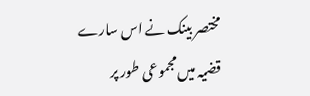مختصر بینک نے اس سارے قضیہ میں مجموعی طور پر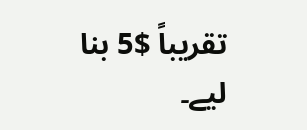تقریباً $5 بنا لیے۔